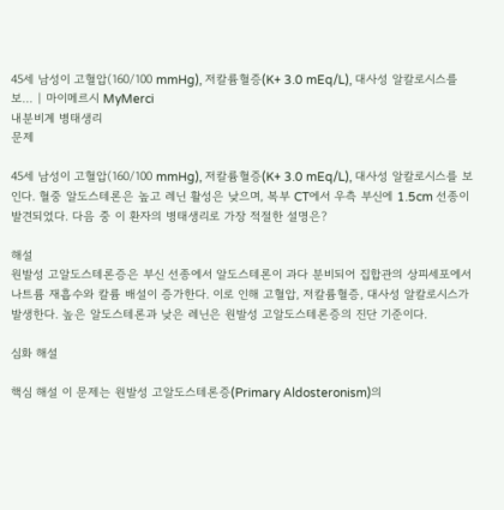45세 남성이 고혈압(160/100 mmHg), 저칼륨혈증(K+ 3.0 mEq/L), 대사성 알칼로시스를 보… | 마이메르시 MyMerci
내분비계 병태생리
문제

45세 남성이 고혈압(160/100 mmHg), 저칼륨혈증(K+ 3.0 mEq/L), 대사성 알칼로시스를 보인다. 혈중 알도스테론은 높고 레닌 활성은 낮으며, 복부 CT에서 우측 부신에 1.5cm 선종이 발견되었다. 다음 중 이 환자의 병태생리로 가장 적절한 설명은?

해설
원발성 고알도스테론증은 부신 선종에서 알도스테론이 과다 분비되어 집합관의 상피세포에서 나트륨 재흡수와 칼륨 배설이 증가한다. 이로 인해 고혈압, 저칼륨혈증, 대사성 알칼로시스가 발생한다. 높은 알도스테론과 낮은 레닌은 원발성 고알도스테론증의 진단 기준이다.

심화 해설

핵심 해설 이 문제는 원발성 고알도스테론증(Primary Aldosteronism)의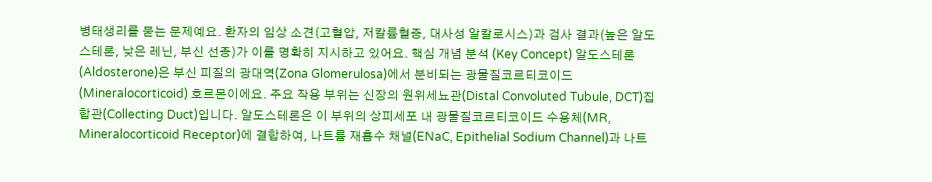병태생리를 묻는 문제예요. 환자의 임상 소견(고혈압, 저칼륨혈증, 대사성 알칼로시스)과 검사 결과(높은 알도스테론, 낮은 레닌, 부신 선종)가 이를 명확히 지시하고 있어요. 핵심 개념 분석 (Key Concept) 알도스테론(Aldosterone)은 부신 피질의 광대역(Zona Glomerulosa)에서 분비되는 광물질코르티코이드(Mineralocorticoid) 호르몬이에요. 주요 작용 부위는 신장의 원위세뇨관(Distal Convoluted Tubule, DCT)집합관(Collecting Duct)입니다. 알도스테론은 이 부위의 상피세포 내 광물질코르티코이드 수용체(MR, Mineralocorticoid Receptor)에 결합하여, 나트륨 재흡수 채널(ENaC, Epithelial Sodium Channel)과 나트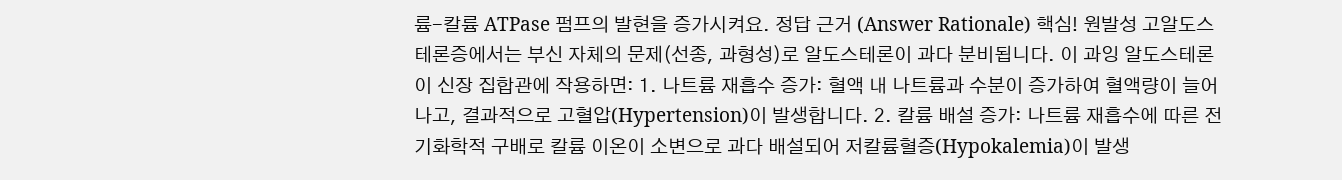륨-칼륨 ATPase 펌프의 발현을 증가시켜요. 정답 근거 (Answer Rationale) 핵심! 원발성 고알도스테론증에서는 부신 자체의 문제(선종, 과형성)로 알도스테론이 과다 분비됩니다. 이 과잉 알도스테론이 신장 집합관에 작용하면: 1. 나트륨 재흡수 증가: 혈액 내 나트륨과 수분이 증가하여 혈액량이 늘어나고, 결과적으로 고혈압(Hypertension)이 발생합니다. 2. 칼륨 배설 증가: 나트륨 재흡수에 따른 전기화학적 구배로 칼륨 이온이 소변으로 과다 배설되어 저칼륨혈증(Hypokalemia)이 발생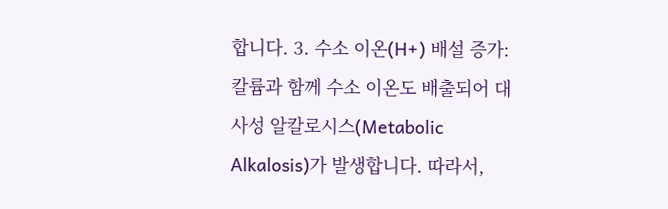합니다. 3. 수소 이온(H+) 배설 증가: 칼륨과 함께 수소 이온도 배출되어 대사성 알칼로시스(Metabolic Alkalosis)가 발생합니다. 따라서,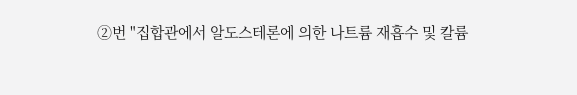②번 "집합관에서 알도스테론에 의한 나트륨 재흡수 및 칼륨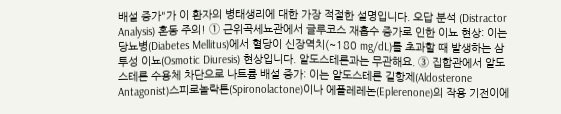배설 증가"가 이 환자의 병태생리에 대한 가장 적절한 설명입니다. 오답 분석 (Distractor Analysis) 혼동 주의! ① 근위곡세뇨관에서 글루코스 재흡수 증가로 인한 이뇨 현상: 이는 당뇨병(Diabetes Mellitus)에서 혈당이 신장역치(~180 mg/dL)를 초과할 때 발생하는 삼투성 이뇨(Osmotic Diuresis) 현상입니다. 알도스테론과는 무관해요. ③ 집합관에서 알도스테론 수용체 차단으로 나트륨 배설 증가: 이는 알도스테론 길항제(Aldosterone Antagonist)스피로놀락톤(Spironolactone)이나 에플레레논(Eplerenone)의 작용 기전이에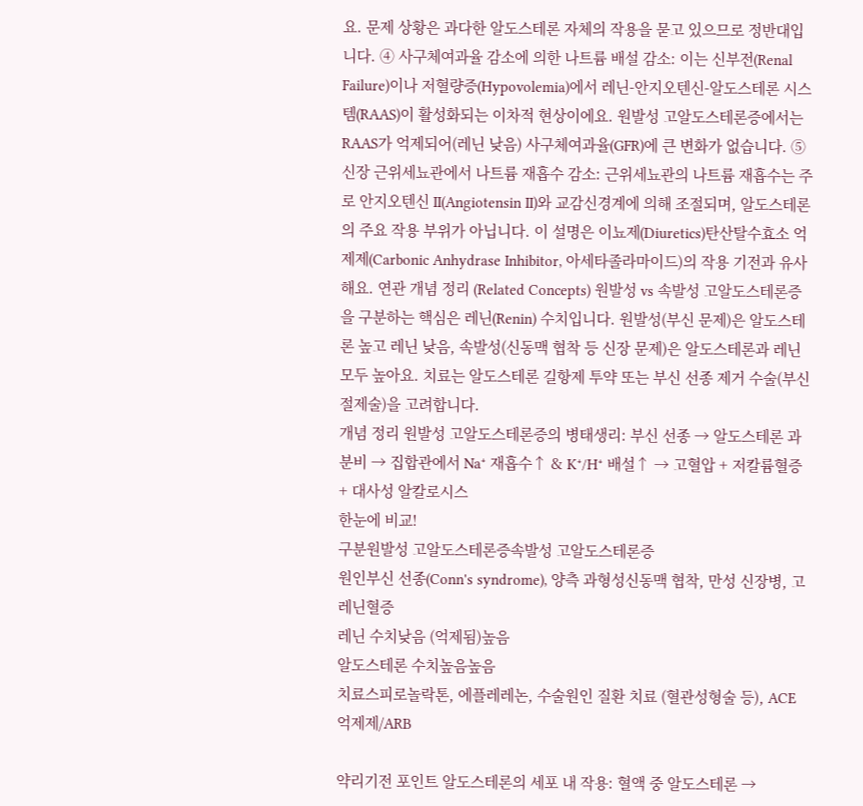요. 문제 상황은 과다한 알도스테론 자체의 작용을 묻고 있으므로 정반대입니다. ④ 사구체여과율 감소에 의한 나트륨 배설 감소: 이는 신부전(Renal Failure)이나 저혈량증(Hypovolemia)에서 레닌-안지오텐신-알도스테론 시스템(RAAS)이 활성화되는 이차적 현상이에요. 원발성 고알도스테론증에서는 RAAS가 억제되어(레닌 낮음) 사구체여과율(GFR)에 큰 변화가 없습니다. ⑤ 신장 근위세뇨관에서 나트륨 재흡수 감소: 근위세뇨관의 나트륨 재흡수는 주로 안지오텐신 II(Angiotensin II)와 교감신경계에 의해 조절되며, 알도스테론의 주요 작용 부위가 아닙니다. 이 설명은 이뇨제(Diuretics)탄산탈수효소 억제제(Carbonic Anhydrase Inhibitor, 아세타졸라마이드)의 작용 기전과 유사해요. 연관 개념 정리 (Related Concepts) 원발성 vs 속발성 고알도스테론증을 구분하는 핵심은 레닌(Renin) 수치입니다. 원발성(부신 문제)은 알도스테론 높고 레닌 낮음, 속발성(신동맥 협착 등 신장 문제)은 알도스테론과 레닌 모두 높아요. 치료는 알도스테론 길항제 투약 또는 부신 선종 제거 수술(부신절제술)을 고려합니다.
개념 정리 원발성 고알도스테론증의 병태생리: 부신 선종 → 알도스테론 과분비 → 집합관에서 Na⁺ 재흡수↑ & K⁺/H⁺ 배설↑ → 고혈압 + 저칼륨혈증 + 대사성 알칼로시스
한눈에 비교!
구분원발성 고알도스테론증속발성 고알도스테론증
원인부신 선종(Conn's syndrome), 양측 과형성신동맥 협착, 만성 신장병, 고레닌혈증
레닌 수치낮음 (억제됨)높음
알도스테론 수치높음높음
치료스피로놀락톤, 에플레레논, 수술원인 질환 치료 (혈관성형술 등), ACE 억제제/ARB

약리기전 포인트 알도스테론의 세포 내 작용: 혈액 중 알도스테론 →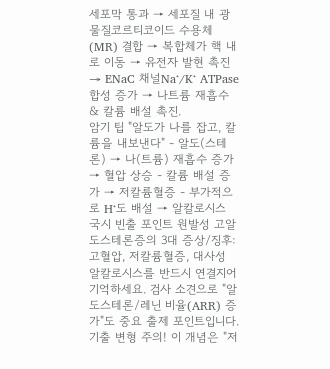세포막 통과 → 세포질 내 광물질코르티코이드 수용체(MR) 결합 → 복합체가 핵 내로 이동 → 유전자 발현 촉진 → ENaC 채널Na⁺/K⁺ ATPase 합성 증가 → 나트륨 재흡수 & 칼륨 배설 촉진.
암기 팁 "알도가 나를 잡고, 칼륨을 내보낸다" - 알도(스테론) → 나(트륨) 재흡수 증가 → 혈압 상승 - 칼륨 배설 증가 → 저칼륨혈증 - 부가적으로 H⁺도 배설 → 알칼로시스
국시 빈출 포인트 원발성 고알도스테론증의 3대 증상/징후: 고혈압, 저칼륨혈증, 대사성 알칼로시스를 반드시 연결지어 기억하세요. 검사 소견으로 "알도스테론/레닌 비율(ARR) 증가"도 중요 출제 포인트입니다.
기출 변형 주의! 이 개념은 "저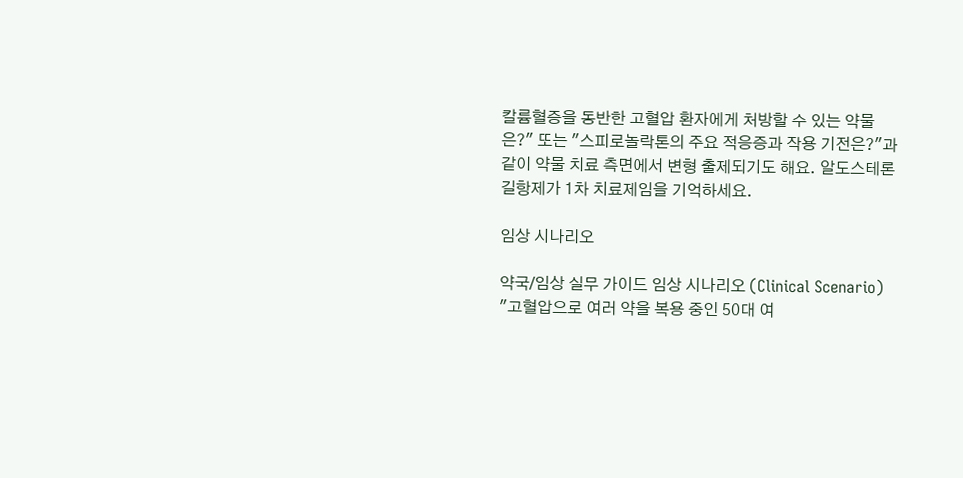칼륨혈증을 동반한 고혈압 환자에게 처방할 수 있는 약물은?" 또는 "스피로놀락톤의 주요 적응증과 작용 기전은?"과 같이 약물 치료 측면에서 변형 출제되기도 해요. 알도스테론 길항제가 1차 치료제임을 기억하세요.

임상 시나리오

약국/임상 실무 가이드 임상 시나리오 (Clinical Scenario) "고혈압으로 여러 약을 복용 중인 50대 여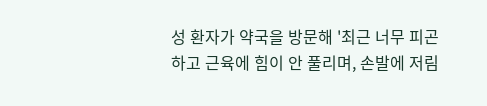성 환자가 약국을 방문해 '최근 너무 피곤하고 근육에 힘이 안 풀리며, 손발에 저림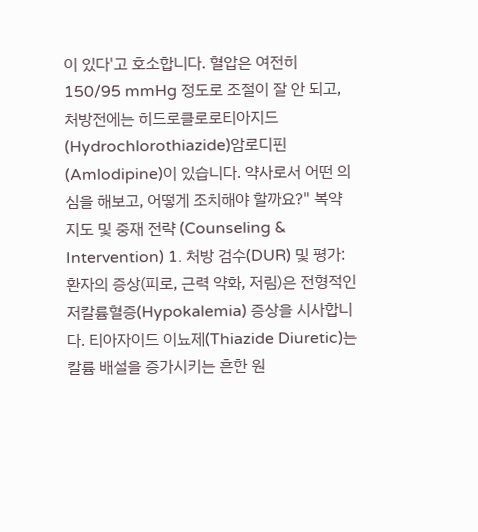이 있다'고 호소합니다. 혈압은 여전히 150/95 mmHg 정도로 조절이 잘 안 되고, 처방전에는 히드로클로로티아지드(Hydrochlorothiazide)암로디핀(Amlodipine)이 있습니다. 약사로서 어떤 의심을 해보고, 어떻게 조치해야 할까요?" 복약지도 및 중재 전략 (Counseling & Intervention) 1. 처방 검수(DUR) 및 평가: 환자의 증상(피로, 근력 약화, 저림)은 전형적인 저칼륨혈증(Hypokalemia) 증상을 시사합니다. 티아자이드 이뇨제(Thiazide Diuretic)는 칼륨 배설을 증가시키는 흔한 원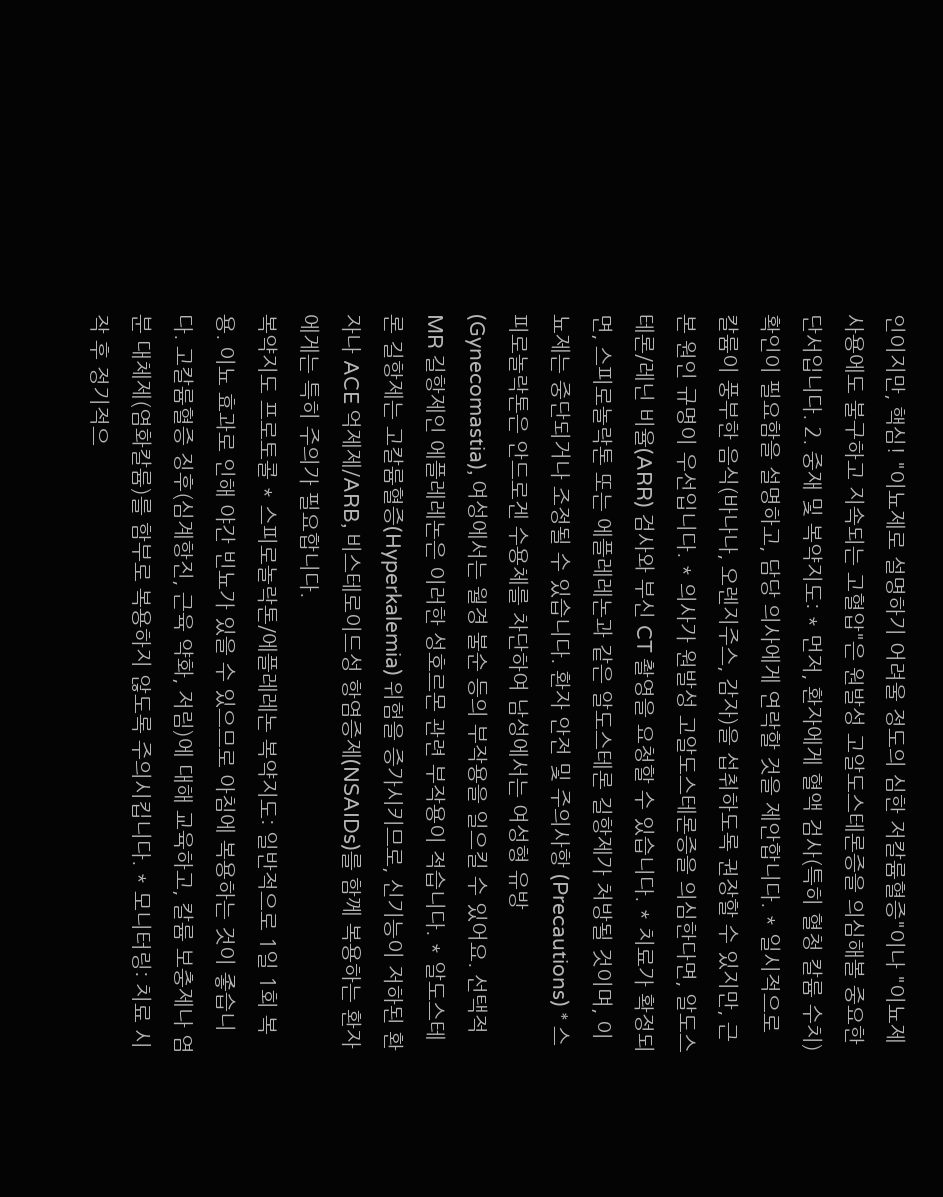인이지만, 핵심! "이뇨제로 설명하기 어려울 정도의 심한 저칼륨혈증"이나 "이뇨제 사용에도 불구하고 지속되는 고혈압"은 원발성 고알도스테론증을 의심해볼 중요한 단서입니다. 2. 중재 및 복약지도: * 먼저, 환자에게 혈액 검사(특히 혈청 칼륨 수치) 확인이 필요함을 설명하고, 담당 의사에게 연락할 것을 제안합니다. * 일시적으로 칼륨이 풍부한 음식(바나나, 오렌지주스, 감자)을 섭취하도록 권장할 수 있지만, 근본 원인 규명이 우선입니다. * 의사가 원발성 고알도스테론증을 의심한다면, 알도스테론/레닌 비율(ARR) 검사와 부신 CT 촬영을 요청할 수 있습니다. * 치료가 확정되면, 스피로놀락톤 또는 에플레레논과 같은 알도스테론 길항제가 처방될 것이며, 이뇨제는 중단되거나 조정될 수 있습니다. 환자 안전 및 주의사항 (Precautions) * 스피로놀락톤은 안드로겐 수용체를 차단하여 남성에서는 여성형 유방(Gynecomastia), 여성에서는 월경 불순 등의 부작용을 일으킬 수 있어요. 선택적 MR 길항제인 에플레레논은 이러한 성호르몬 관련 부작용이 적습니다. * 알도스테론 길항제는 고칼륨혈증(Hyperkalemia) 위험을 증가시키므로, 신기능이 저하된 환자나 ACE 억제제/ARB, 비스테로이드성 항염증제(NSAIDs)를 함께 복용하는 환자에게는 특히 주의가 필요합니다.
복약지도 프로토콜 * 스피로놀락톤/에플레레논 복약지도: 일반적으로 1일 1회 복용. 이뇨 효과로 인해 야간 빈뇨가 있을 수 있으므로 아침에 복용하는 것이 좋습니다. 고칼륨혈증 징후(심계항진, 근육 약화, 저림)에 대해 교육하고, 칼륨 보충제나 염분 대체제(염화칼륨)를 함부로 복용하지 않도록 주의시킵니다. * 모니터링: 치료 시작 후 정기적으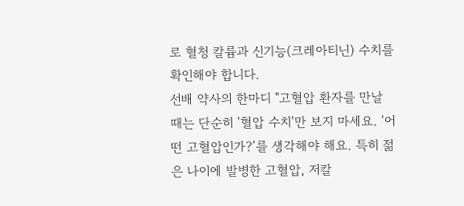로 혈청 칼륨과 신기능(크레아티닌) 수치를 확인해야 합니다.
선배 약사의 한마디 "고혈압 환자를 만날 때는 단순히 '혈압 수치'만 보지 마세요. '어떤 고혈압인가?'를 생각해야 해요. 특히 젊은 나이에 발병한 고혈압, 저칼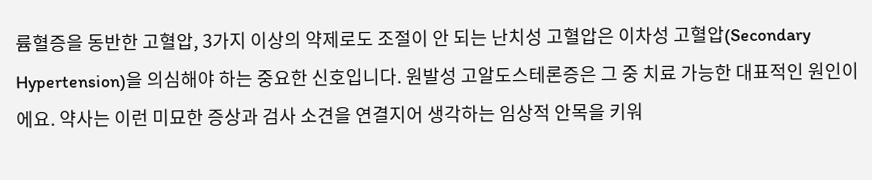륨혈증을 동반한 고혈압, 3가지 이상의 약제로도 조절이 안 되는 난치성 고혈압은 이차성 고혈압(Secondary Hypertension)을 의심해야 하는 중요한 신호입니다. 원발성 고알도스테론증은 그 중 치료 가능한 대표적인 원인이에요. 약사는 이런 미묘한 증상과 검사 소견을 연결지어 생각하는 임상적 안목을 키워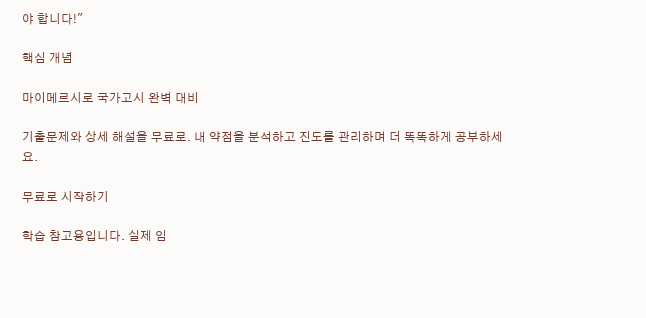야 합니다!"

핵심 개념

마이메르시로 국가고시 완벽 대비

기출문제와 상세 해설을 무료로. 내 약점을 분석하고 진도를 관리하며 더 똑똑하게 공부하세요.

무료로 시작하기

학습 참고용입니다. 실제 임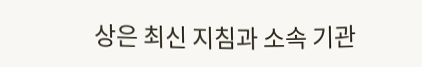상은 최신 지침과 소속 기관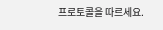프로토콜을 따르세요.